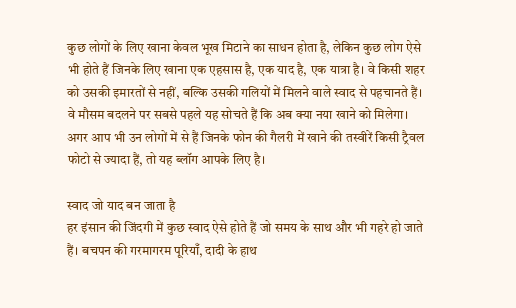कुछ लोगों के लिए खाना केवल भूख मिटाने का साधन होता है, लेकिन कुछ लोग ऐसे भी होते हैं जिनके लिए खाना एक एहसास है, एक याद है, एक यात्रा है। वे किसी शहर को उसकी इमारतों से नहीं, बल्कि उसकी गलियों में मिलने वाले स्वाद से पहचानते हैं। वे मौसम बदलने पर सबसे पहले यह सोचते हैं कि अब क्या नया खाने को मिलेगा। अगर आप भी उन लोगों में से हैं जिनके फोन की गैलरी में खाने की तस्वीरें किसी ट्रैवल फोटो से ज्यादा हैं, तो यह ब्लॉग आपके लिए है।

स्वाद जो याद बन जाता है
हर इंसान की जिंदगी में कुछ स्वाद ऐसे होते हैं जो समय के साथ और भी गहरे हो जाते हैं। बचपन की गरमागरम पूरियाँ, दादी के हाथ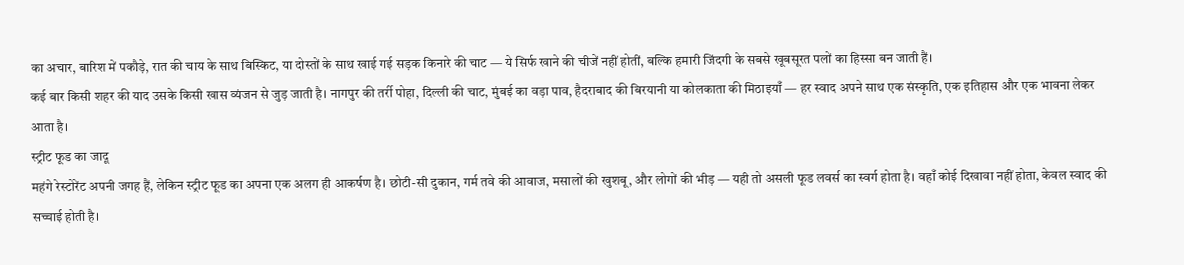का अचार, बारिश में पकौड़े, रात की चाय के साथ बिस्किट, या दोस्तों के साथ खाई गई सड़क किनारे की चाट — ये सिर्फ खाने की चीजें नहीं होतीं, बल्कि हमारी जिंदगी के सबसे खूबसूरत पलों का हिस्सा बन जाती हैं।
कई बार किसी शहर की याद उसके किसी खास व्यंजन से जुड़ जाती है। नागपुर की तर्री पोहा, दिल्ली की चाट, मुंबई का वड़ा पाव, हैदराबाद की बिरयानी या कोलकाता की मिठाइयाँ — हर स्वाद अपने साथ एक संस्कृति, एक इतिहास और एक भावना लेकर आता है।
स्ट्रीट फूड का जादू
महंगे रेस्टोरेंट अपनी जगह हैं, लेकिन स्ट्रीट फूड का अपना एक अलग ही आकर्षण है। छोटी-सी दुकान, गर्म तवे की आवाज, मसालों की खुशबू, और लोगों की भीड़ — यही तो असली फूड लवर्स का स्वर्ग होता है। वहाँ कोई दिखावा नहीं होता, केवल स्वाद की सच्चाई होती है।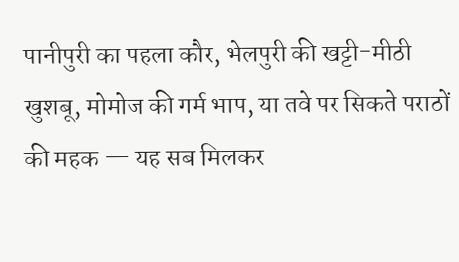पानीपुरी का पहला कौर, भेलपुरी की खट्टी-मीठी खुशबू, मोमोज की गर्म भाप, या तवे पर सिकते पराठों की महक — यह सब मिलकर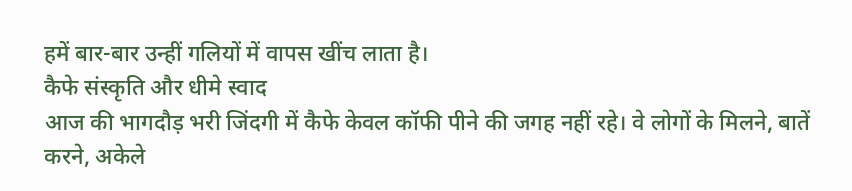हमें बार-बार उन्हीं गलियों में वापस खींच लाता है।
कैफे संस्कृति और धीमे स्वाद
आज की भागदौड़ भरी जिंदगी में कैफे केवल कॉफी पीने की जगह नहीं रहे। वे लोगों के मिलने, बातें करने, अकेले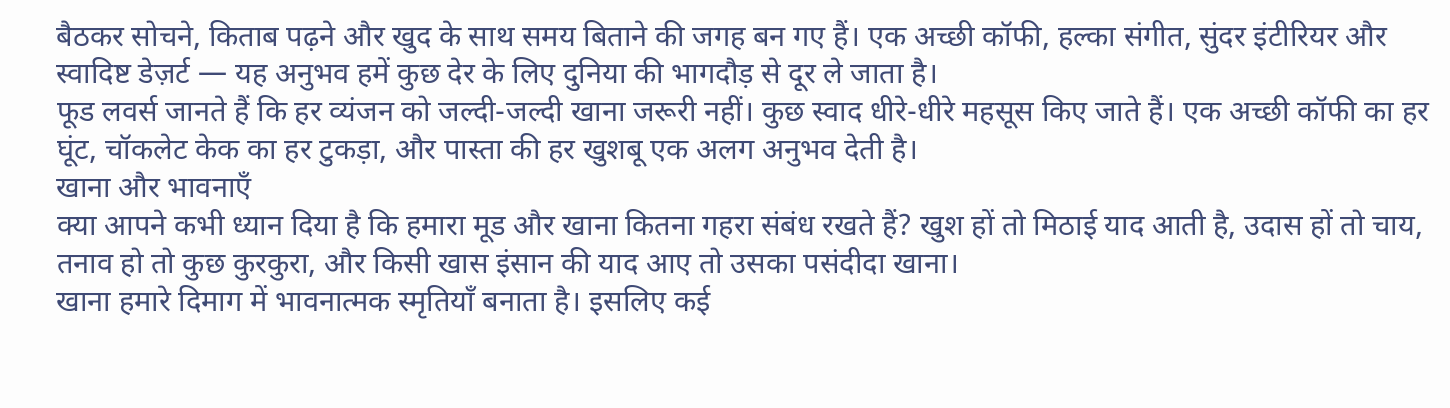बैठकर सोचने, किताब पढ़ने और खुद के साथ समय बिताने की जगह बन गए हैं। एक अच्छी कॉफी, हल्का संगीत, सुंदर इंटीरियर और स्वादिष्ट डेज़र्ट — यह अनुभव हमें कुछ देर के लिए दुनिया की भागदौड़ से दूर ले जाता है।
फूड लवर्स जानते हैं कि हर व्यंजन को जल्दी-जल्दी खाना जरूरी नहीं। कुछ स्वाद धीरे-धीरे महसूस किए जाते हैं। एक अच्छी कॉफी का हर घूंट, चॉकलेट केक का हर टुकड़ा, और पास्ता की हर खुशबू एक अलग अनुभव देती है।
खाना और भावनाएँ
क्या आपने कभी ध्यान दिया है कि हमारा मूड और खाना कितना गहरा संबंध रखते हैं? खुश हों तो मिठाई याद आती है, उदास हों तो चाय, तनाव हो तो कुछ कुरकुरा, और किसी खास इंसान की याद आए तो उसका पसंदीदा खाना।
खाना हमारे दिमाग में भावनात्मक स्मृतियाँ बनाता है। इसलिए कई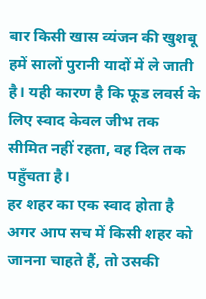बार किसी खास व्यंजन की खुशबू हमें सालों पुरानी यादों में ले जाती है। यही कारण है कि फूड लवर्स के लिए स्वाद केवल जीभ तक सीमित नहीं रहता, वह दिल तक पहुँचता है।
हर शहर का एक स्वाद होता है
अगर आप सच में किसी शहर को जानना चाहते हैं, तो उसकी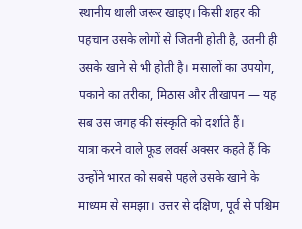स्थानीय थाली जरूर खाइए। किसी शहर की पहचान उसके लोगों से जितनी होती है, उतनी ही उसके खाने से भी होती है। मसालों का उपयोग, पकाने का तरीका, मिठास और तीखापन — यह सब उस जगह की संस्कृति को दर्शाते हैं।
यात्रा करने वाले फूड लवर्स अक्सर कहते हैं कि उन्होंने भारत को सबसे पहले उसके खाने के माध्यम से समझा। उत्तर से दक्षिण, पूर्व से पश्चिम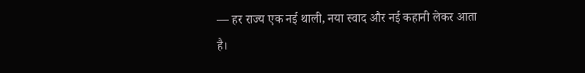— हर राज्य एक नई थाली, नया स्वाद और नई कहानी लेकर आता है।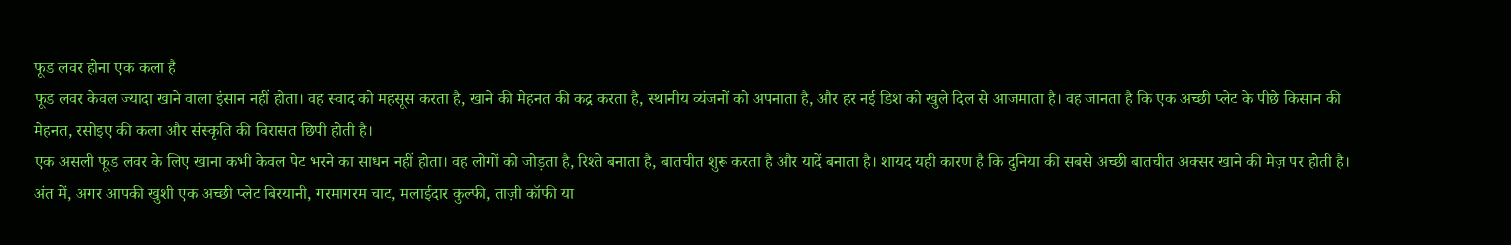फूड लवर होना एक कला है
फूड लवर केवल ज्यादा खाने वाला इंसान नहीं होता। वह स्वाद को महसूस करता है, खाने की मेहनत की कद्र करता है, स्थानीय व्यंजनों को अपनाता है, और हर नई डिश को खुले दिल से आजमाता है। वह जानता है कि एक अच्छी प्लेट के पीछे किसान की मेहनत, रसोइए की कला और संस्कृति की विरासत छिपी होती है।
एक असली फूड लवर के लिए खाना कभी केवल पेट भरने का साधन नहीं होता। वह लोगों को जोड़ता है, रिश्ते बनाता है, बातचीत शुरू करता है और यादें बनाता है। शायद यही कारण है कि दुनिया की सबसे अच्छी बातचीत अक्सर खाने की मेज़ पर होती है।
अंत में, अगर आपकी खुशी एक अच्छी प्लेट बिरयानी, गरमागरम चाट, मलाईदार कुल्फी, ताज़ी कॉफी या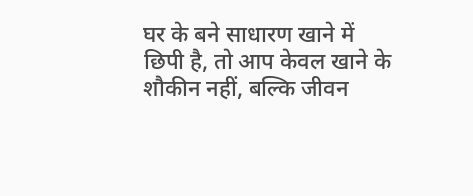घर के बने साधारण खाने में छिपी है, तो आप केवल खाने के शौकीन नहीं, बल्कि जीवन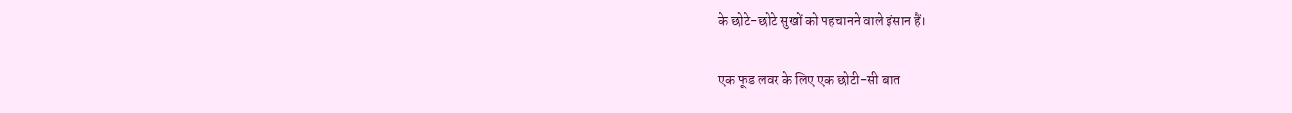के छोटे-छोटे सुखों को पहचानने वाले इंसान हैं।

एक फूड लवर के लिए एक छोटी-सी बात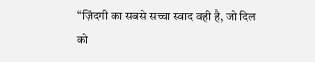“ज़िंदगी का सबसे सच्चा स्वाद वही है, जो दिल को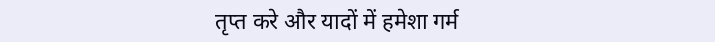तृप्त करे और यादों में हमेशा गर्म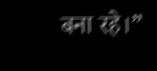बना रहे।”